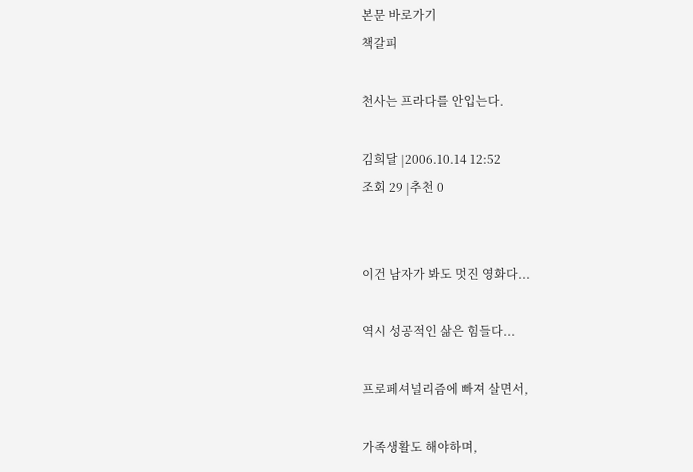본문 바로가기
책갈피

천사는 프라다를 안입는다.

김희달 |2006.10.14 12:52
조회 29 |추천 0


이건 남자가 봐도 멋진 영화다...

역시 성공적인 삶은 힘들다...

프로페셔널리즘에 빠져 살면서,

가족생활도 해야하며,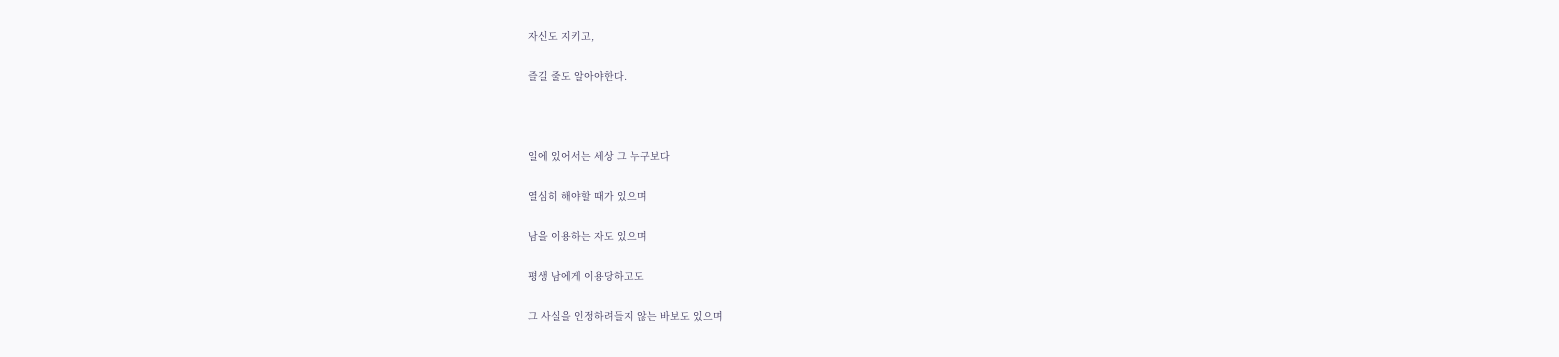자신도 지키고,

즐길 줄도 알아야한다.



일에 있어서는 세상 그 누구보다

열심히 해야할 때가 있으며

남을 이용하는 자도 있으며

평생 남에게 이용당하고도

그 사실을 인정하려들지 않는 바보도 있으며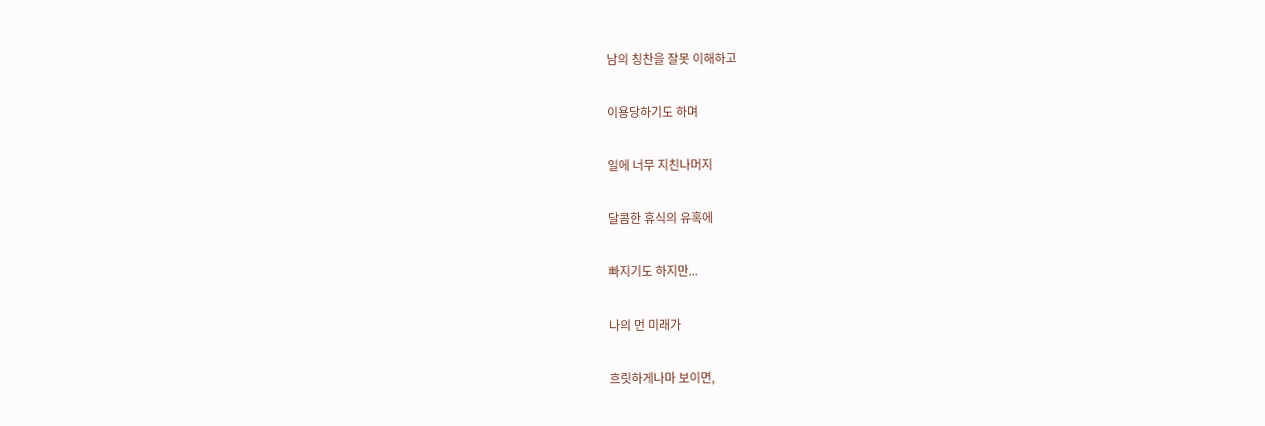남의 칭찬을 잘못 이해하고

이용당하기도 하며

일에 너무 지친나머지

달콤한 휴식의 유혹에

빠지기도 하지만...

나의 먼 미래가

흐릿하게나마 보이면,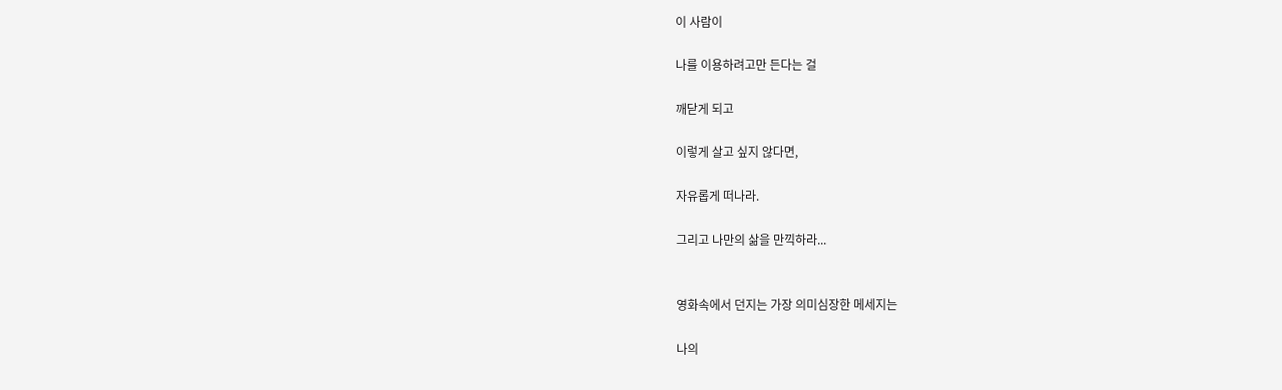이 사람이

나를 이용하려고만 든다는 걸

깨닫게 되고

이렇게 살고 싶지 않다면,

자유롭게 떠나라.

그리고 나만의 삶을 만끽하라...


영화속에서 던지는 가장 의미심장한 메세지는

나의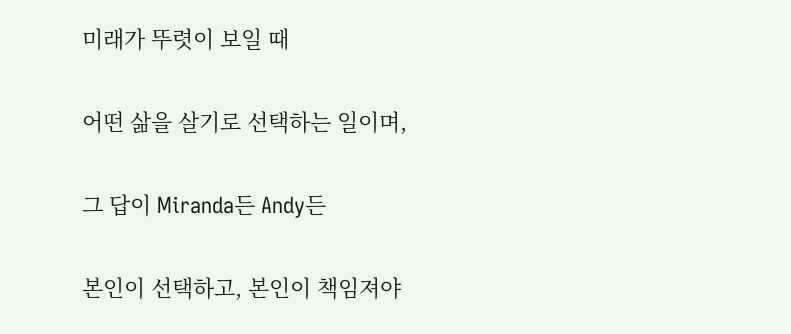미래가 뚜렷이 보일 때

어떤 삶을 살기로 선택하는 일이며,

그 답이 Miranda든 Andy든

본인이 선택하고, 본인이 책임져야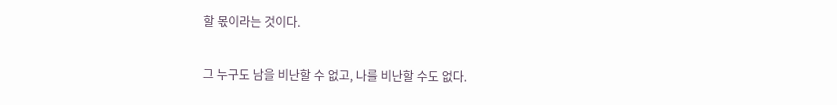할 몫이라는 것이다.

그 누구도 남을 비난할 수 없고, 나를 비난할 수도 없다.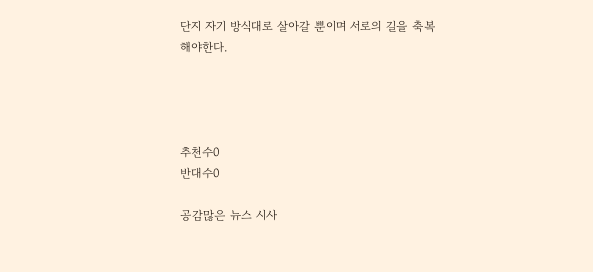단지 자기 방식대로 살아갈 뿐이며 서로의 길을 축복해야한다.




추천수0
반대수0

공감많은 뉴스 시사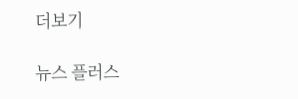더보기

뉴스 플러스